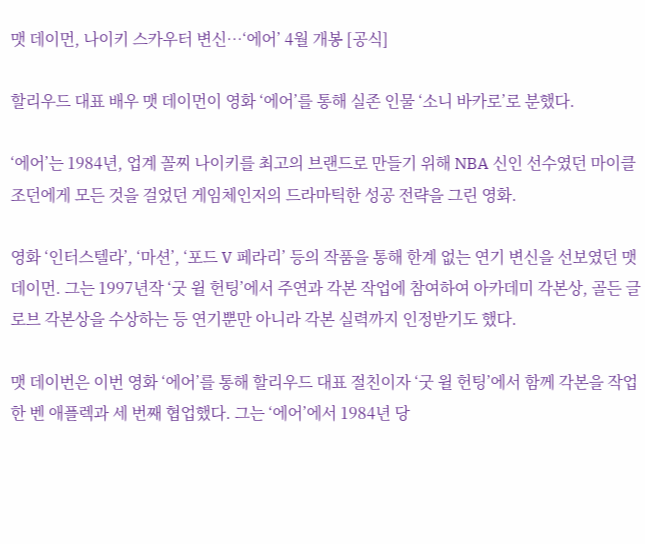맷 데이먼, 나이키 스카우터 변신…‘에어’ 4월 개봉 [공식]

할리우드 대표 배우 맷 데이먼이 영화 ‘에어’를 통해 실존 인물 ‘소니 바카로’로 분했다.

‘에어’는 1984년, 업계 꼴찌 나이키를 최고의 브랜드로 만들기 위해 NBA 신인 선수였던 마이클 조던에게 모든 것을 걸었던 게임체인저의 드라마틱한 성공 전략을 그린 영화.

영화 ‘인터스텔라’, ‘마션’, ‘포드 V 페라리’ 등의 작품을 통해 한계 없는 연기 변신을 선보였던 맷 데이먼. 그는 1997년작 ‘굿 윌 헌팅’에서 주연과 각본 작업에 참여하여 아카데미 각본상, 골든 글로브 각본상을 수상하는 등 연기뿐만 아니라 각본 실력까지 인정받기도 했다.

맷 데이번은 이번 영화 ‘에어’를 통해 할리우드 대표 절친이자 ‘굿 윌 헌팅’에서 함께 각본을 작업한 벤 애플렉과 세 번째 협업했다. 그는 ‘에어’에서 1984년 당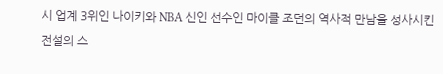시 업계 3위인 나이키와 NBA 신인 선수인 마이클 조던의 역사적 만남을 성사시킨 전설의 스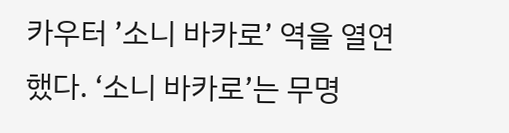카우터 ’소니 바카로’ 역을 열연했다. ‘소니 바카로’는 무명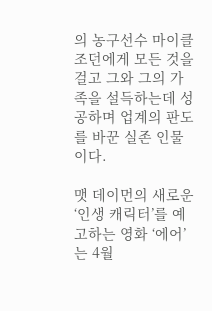의 농구선수 마이클 조던에게 모든 것을 걸고 그와 그의 가족을 설득하는데 성공하며 업계의 판도를 바꾼 실존 인물이다.

맷 데이먼의 새로운 ‘인생 캐릭터’를 예고하는 영화 ‘에어’는 4월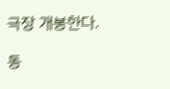극장 개봉한다.

동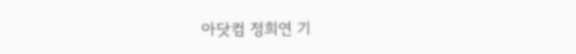아닷컴 정희연 기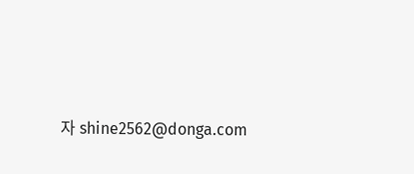자 shine2562@donga.com